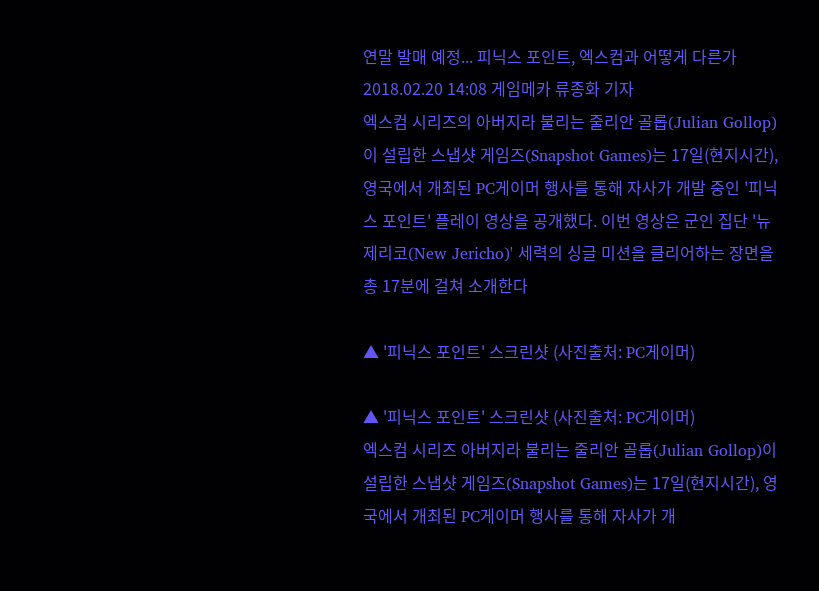연말 발매 예정... 피닉스 포인트, 엑스컴과 어떻게 다른가
2018.02.20 14:08 게임메카 류종화 기자
엑스컴 시리즈의 아버지라 불리는 줄리안 골롭(Julian Gollop)이 설립한 스냅샷 게임즈(Snapshot Games)는 17일(현지시간), 영국에서 개최된 PC게이머 행사를 통해 자사가 개발 중인 '피닉스 포인트' 플레이 영상을 공개했다. 이번 영상은 군인 집단 '뉴 제리코(New Jericho)' 세력의 싱글 미션을 클리어하는 장면을 총 17분에 걸쳐 소개한다

▲ '피닉스 포인트' 스크린샷 (사진출처: PC게이머)

▲ '피닉스 포인트' 스크린샷 (사진출처: PC게이머)
엑스컴 시리즈 아버지라 불리는 줄리안 골롭(Julian Gollop)이 설립한 스냅샷 게임즈(Snapshot Games)는 17일(현지시간), 영국에서 개최된 PC게이머 행사를 통해 자사가 개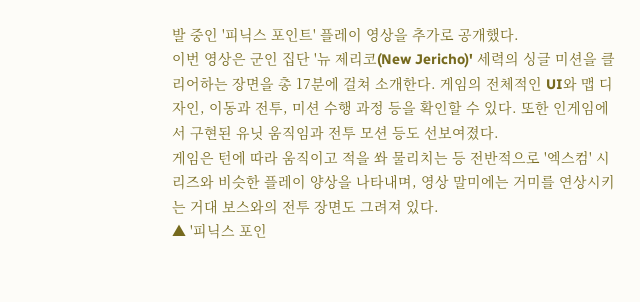발 중인 '피닉스 포인트' 플레이 영상을 추가로 공개했다.
이번 영상은 군인 집단 '뉴 제리코(New Jericho)' 세력의 싱글 미션을 클리어하는 장면을 총 17분에 걸쳐 소개한다. 게임의 전체적인 UI와 맵 디자인, 이동과 전투, 미션 수행 과정 등을 확인할 수 있다. 또한 인게임에서 구현된 유닛 움직임과 전투 모션 등도 선보여졌다.
게임은 턴에 따라 움직이고 적을 쏴 물리치는 등 전반적으로 '엑스컴' 시리즈와 비슷한 플레이 양상을 나타내며, 영상 말미에는 거미를 연상시키는 거대 보스와의 전투 장면도 그려져 있다.
▲ '피닉스 포인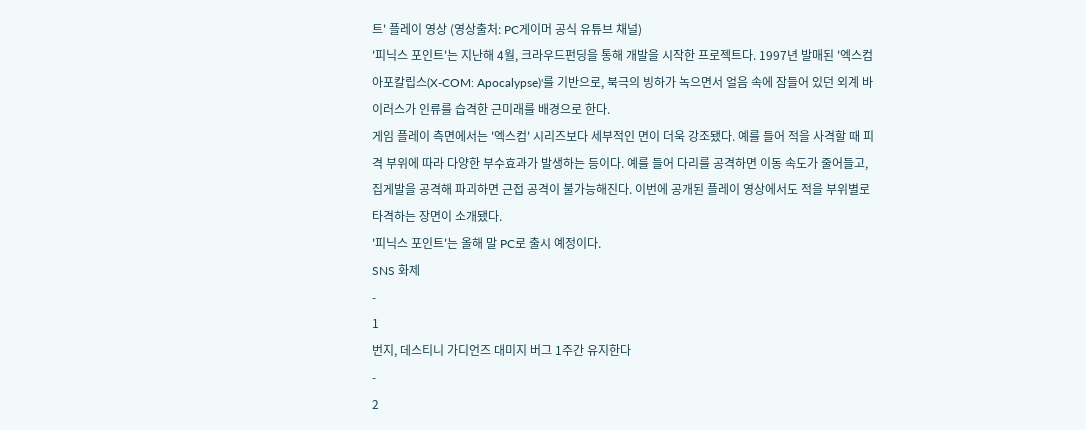트' 플레이 영상 (영상출처: PC게이머 공식 유튜브 채널)
'피닉스 포인트'는 지난해 4월, 크라우드펀딩을 통해 개발을 시작한 프로젝트다. 1997년 발매된 '엑스컴 아포칼립스(X-COM: Apocalypse)'를 기반으로, 북극의 빙하가 녹으면서 얼음 속에 잠들어 있던 외계 바이러스가 인류를 습격한 근미래를 배경으로 한다.
게임 플레이 측면에서는 '엑스컴' 시리즈보다 세부적인 면이 더욱 강조됐다. 예를 들어 적을 사격할 때 피격 부위에 따라 다양한 부수효과가 발생하는 등이다. 예를 들어 다리를 공격하면 이동 속도가 줄어들고, 집게발을 공격해 파괴하면 근접 공격이 불가능해진다. 이번에 공개된 플레이 영상에서도 적을 부위별로 타격하는 장면이 소개됐다.
'피닉스 포인트'는 올해 말 PC로 출시 예정이다.
SNS 화제
-
1
번지, 데스티니 가디언즈 대미지 버그 1주간 유지한다
-
2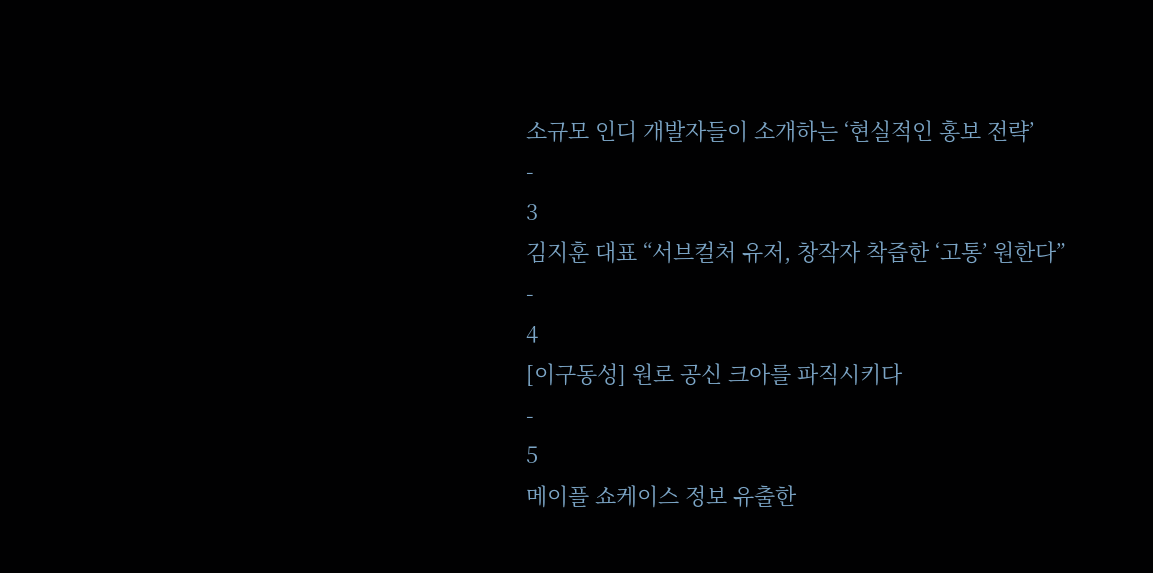소규모 인디 개발자들이 소개하는 ‘현실적인 홍보 전략’
-
3
김지훈 대표 “서브컬처 유저, 창작자 착즙한 ‘고통’ 원한다”
-
4
[이구동성] 원로 공신 크아를 파직시키다
-
5
메이플 쇼케이스 정보 유출한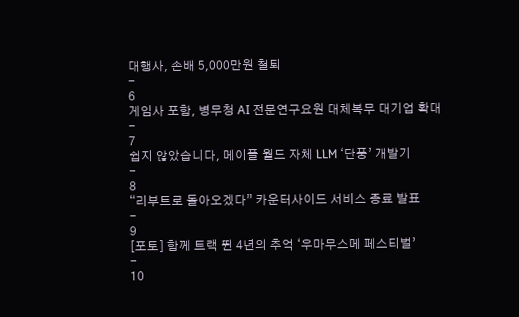대행사, 손배 5,000만원 철퇴
-
6
게임사 포함, 병무청 AI 전문연구요원 대체복무 대기업 확대
-
7
쉽지 않았습니다, 메이플 월드 자체 LLM ‘단풍’ 개발기
-
8
“리부트로 돌아오겠다” 카운터사이드 서비스 종료 발표
-
9
[포토] 함께 트랙 뛴 4년의 추억 ‘우마무스메 페스티벌’
-
10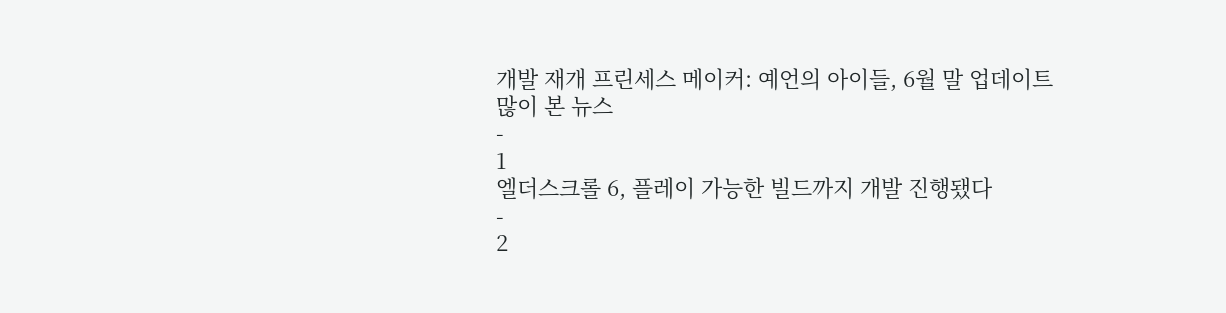개발 재개 프린세스 메이커: 예언의 아이들, 6월 말 업데이트
많이 본 뉴스
-
1
엘더스크롤 6, 플레이 가능한 빌드까지 개발 진행됐다
-
2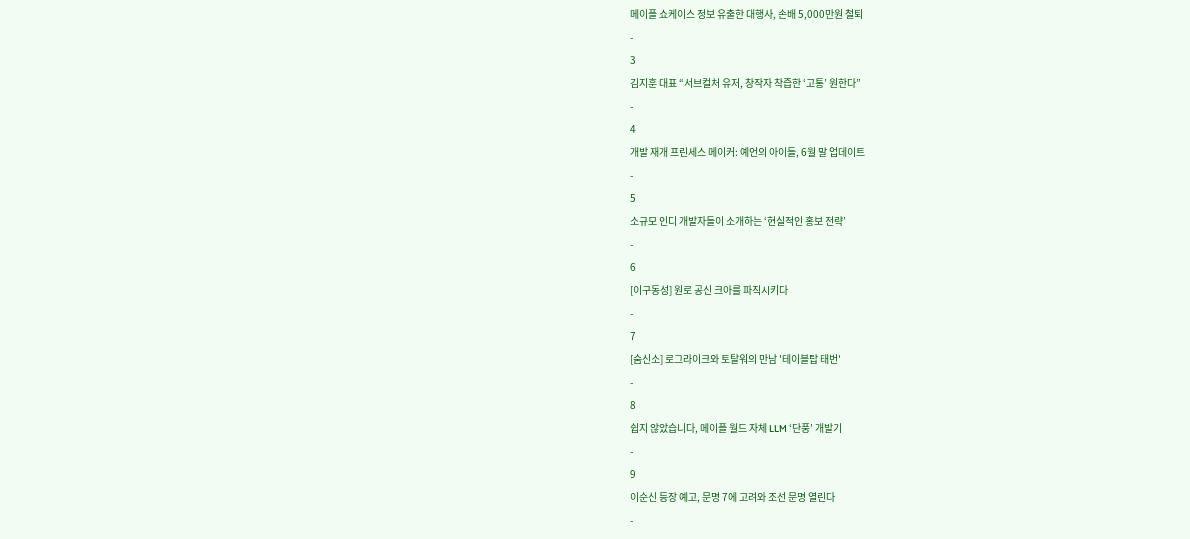메이플 쇼케이스 정보 유출한 대행사, 손배 5,000만원 철퇴
-
3
김지훈 대표 “서브컬처 유저, 창작자 착즙한 ‘고통’ 원한다”
-
4
개발 재개 프린세스 메이커: 예언의 아이들, 6월 말 업데이트
-
5
소규모 인디 개발자들이 소개하는 ‘현실적인 홍보 전략’
-
6
[이구동성] 원로 공신 크아를 파직시키다
-
7
[숨신소] 로그라이크와 토탈워의 만남 '테이블탑 태번'
-
8
쉽지 않았습니다, 메이플 월드 자체 LLM ‘단풍’ 개발기
-
9
이순신 등장 예고, 문명 7에 고려와 조선 문명 열린다
-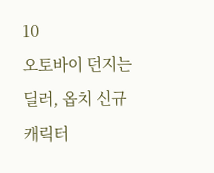10
오토바이 던지는 딜러, 옵치 신규 캐릭터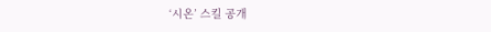‘시온’ 스킬 공개